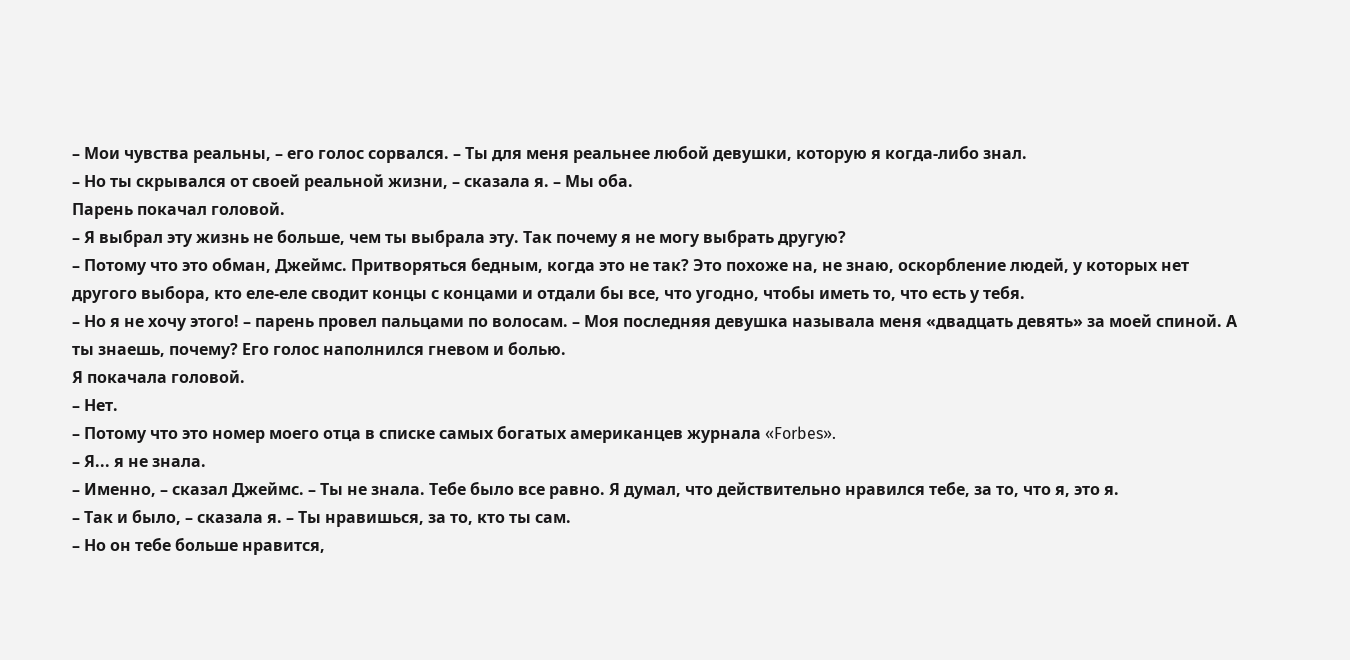– Мои чувства реальны, – его голос сорвался. – Ты для меня реальнее любой девушки, которую я когда-либо знал.
– Но ты скрывался от своей реальной жизни, – сказала я. – Мы оба.
Парень покачал головой.
– Я выбрал эту жизнь не больше, чем ты выбрала эту. Так почему я не могу выбрать другую?
– Потому что это обман, Джеймс. Притворяться бедным, когда это не так? Это похоже на, не знаю, оскорбление людей, у которых нет другого выбора, кто еле-еле сводит концы с концами и отдали бы все, что угодно, чтобы иметь то, что есть у тебя.
– Но я не хочу этого! – парень провел пальцами по волосам. – Моя последняя девушка называла меня «двадцать девять» за моей спиной. А ты знаешь, почему? Его голос наполнился гневом и болью.
Я покачала головой.
– Нет.
– Потому что это номер моего отца в списке самых богатых американцев журнала «Forbes».
– Я... я не знала.
– Именно, – сказал Джеймс. – Ты не знала. Тебе было все равно. Я думал, что действительно нравился тебе, за то, что я, это я.
– Так и было, – сказала я. – Ты нравишься, за то, кто ты сам.
– Но он тебе больше нравится,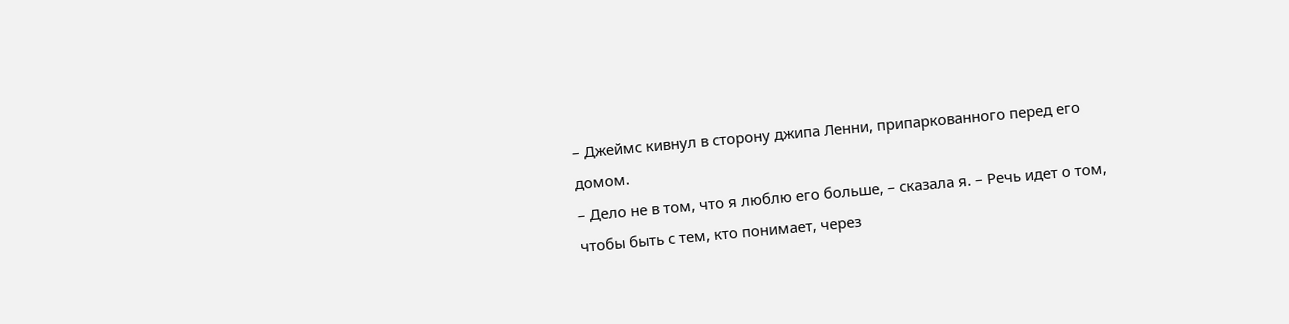– Джеймс кивнул в сторону джипа Ленни, припаркованного перед его домом.
– Дело не в том, что я люблю его больше, – сказала я. – Речь идет о том, чтобы быть с тем, кто понимает, через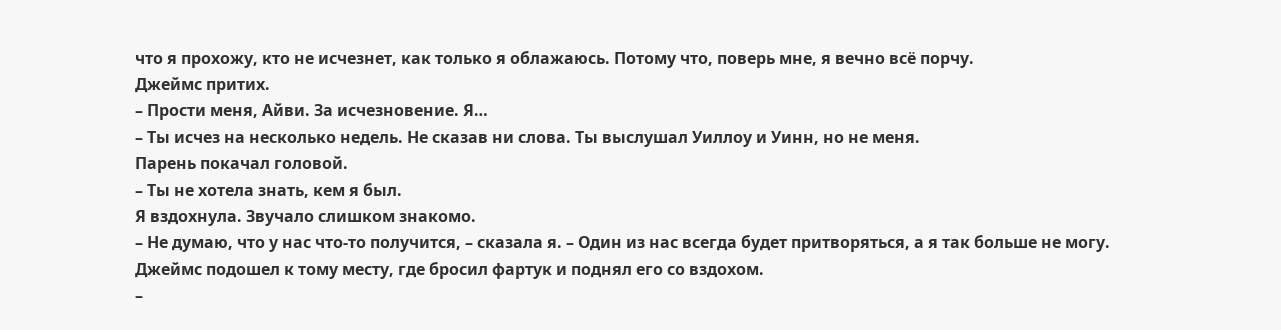что я прохожу, кто не исчезнет, как только я облажаюсь. Потому что, поверь мне, я вечно всё порчу.
Джеймс притих.
– Прости меня, Айви. За исчезновение. Я…
– Ты исчез на несколько недель. Не сказав ни слова. Ты выслушал Уиллоу и Уинн, но не меня.
Парень покачал головой.
– Ты не хотела знать, кем я был.
Я вздохнула. Звучало слишком знакомо.
– Не думаю, что у нас что-то получится, – сказала я. – Один из нас всегда будет притворяться, а я так больше не могу.
Джеймс подошел к тому месту, где бросил фартук и поднял его со вздохом.
–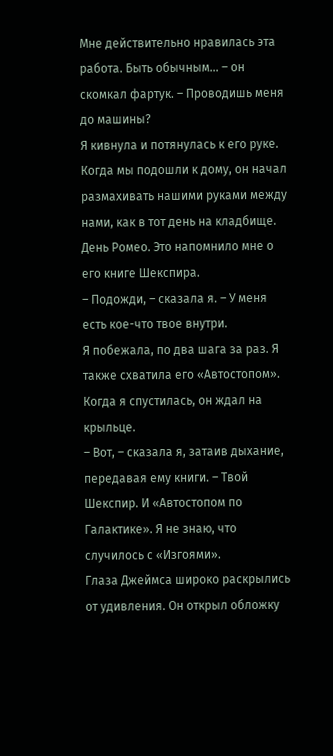Мне действительно нравилась эта работа. Быть обычным… – он скомкал фартук. – Проводишь меня до машины?
Я кивнула и потянулась к его руке. Когда мы подошли к дому, он начал размахивать нашими руками между нами, как в тот день на кладбище. День Ромео. Это напомнило мне о его книге Шекспира.
– Подожди, – сказала я. – У меня есть кое-что твое внутри.
Я побежала, по два шага за раз. Я также схватила его «Автостопом». Когда я спустилась, он ждал на крыльце.
– Вот, – сказала я, затаив дыхание, передавая ему книги. – Твой Шекспир. И «Автостопом по Галактике». Я не знаю, что случилось с «Изгоями».
Глаза Джеймса широко раскрылись от удивления. Он открыл обложку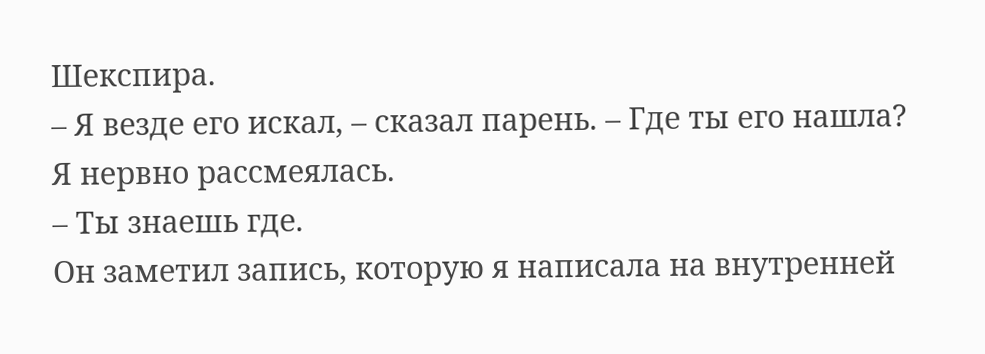Шекспира.
– Я везде его искал, – сказал парень. – Где ты его нашла?
Я нервно рассмеялась.
– Ты знаешь где.
Он заметил запись, которую я написала на внутренней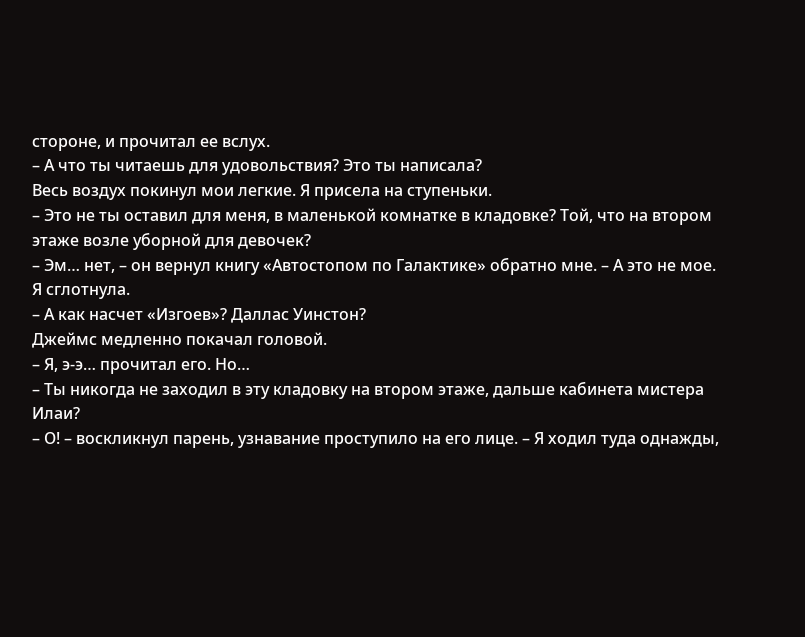стороне, и прочитал ее вслух.
– А что ты читаешь для удовольствия? Это ты написала?
Весь воздух покинул мои легкие. Я присела на ступеньки.
– Это не ты оставил для меня, в маленькой комнатке в кладовке? Той, что на втором этаже возле уборной для девочек?
– Эм… нет, – он вернул книгу «Автостопом по Галактике» обратно мне. – А это не мое.
Я сглотнула.
– А как насчет «Изгоев»? Даллас Уинстон?
Джеймс медленно покачал головой.
– Я, э-э… прочитал его. Но…
– Ты никогда не заходил в эту кладовку на втором этаже, дальше кабинета мистера Илаи?
– О! – воскликнул парень, узнавание проступило на его лице. – Я ходил туда однажды,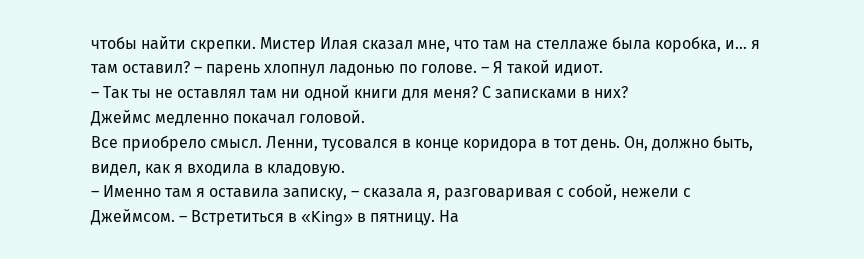чтобы найти скрепки. Мистер Илая сказал мне, что там на стеллаже была коробка, и… я там оставил? – парень хлопнул ладонью по голове. – Я такой идиот.
– Так ты не оставлял там ни одной книги для меня? С записками в них?
Джеймс медленно покачал головой.
Все приобрело смысл. Ленни, тусовался в конце коридора в тот день. Он, должно быть, видел, как я входила в кладовую.
– Именно там я оставила записку, – сказала я, разговаривая с собой, нежели с Джеймсом. – Встретиться в «King» в пятницу. На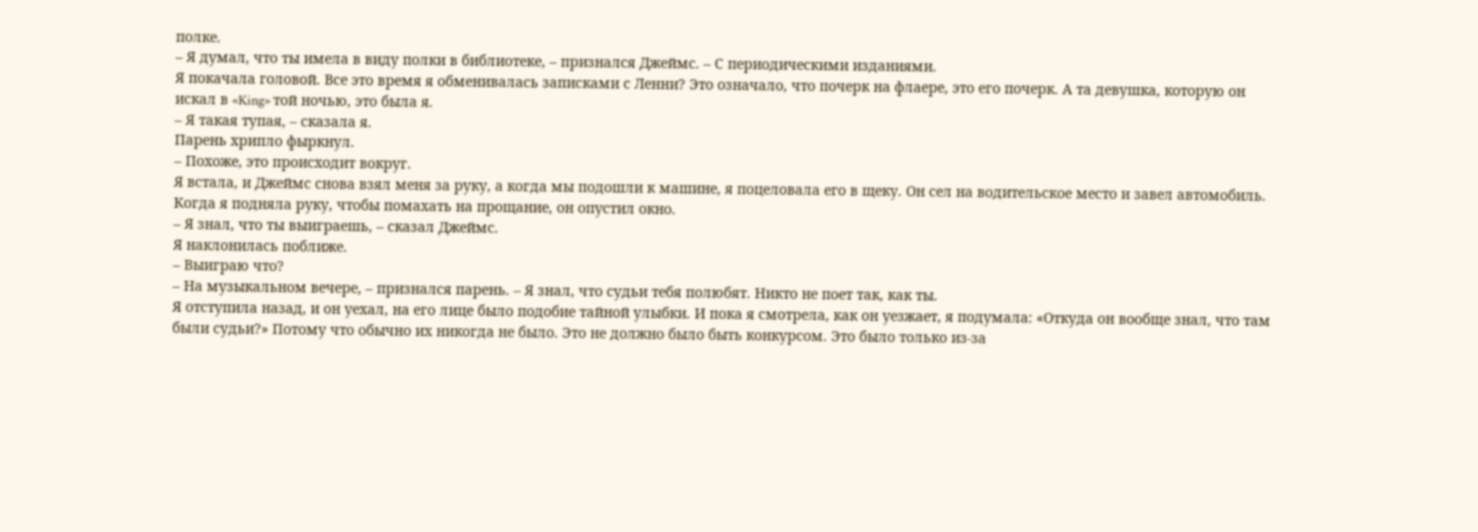полке.
– Я думал, что ты имела в виду полки в библиотеке, – признался Джеймс. – С периодическими изданиями.
Я покачала головой. Все это время я обменивалась записками с Ленни? Это означало, что почерк на флаере, это его почерк. А та девушка, которую он искал в «King» той ночью, это была я.
– Я такая тупая, – сказала я.
Парень хрипло фыркнул.
– Похоже, это происходит вокруг.
Я встала, и Джеймс снова взял меня за руку, а когда мы подошли к машине, я поцеловала его в щеку. Он сел на водительское место и завел автомобиль.
Когда я подняла руку, чтобы помахать на прощание, он опустил окно.
– Я знал, что ты выиграешь, – сказал Джеймс.
Я наклонилась поближе.
– Выиграю что?
– На музыкальном вечере, – признался парень. – Я знал, что судьи тебя полюбят. Никто не поет так, как ты.
Я отступила назад, и он уехал, на его лице было подобие тайной улыбки. И пока я смотрела, как он уезжает, я подумала: «Откуда он вообще знал, что там были судьи?» Потому что обычно их никогда не было. Это не должно было быть конкурсом. Это было только из-за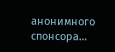анонимного спонсора…